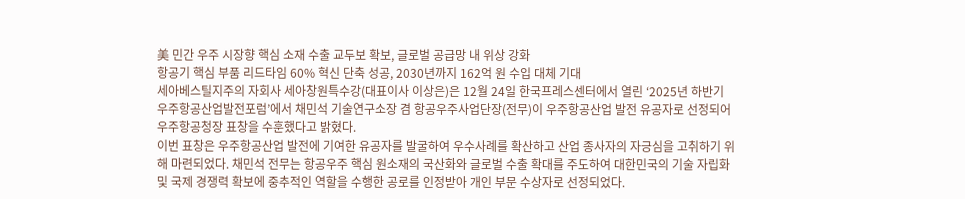美 민간 우주 시장향 핵심 소재 수출 교두보 확보, 글로벌 공급망 내 위상 강화
항공기 핵심 부품 리드타임 60% 혁신 단축 성공, 2030년까지 162억 원 수입 대체 기대
세아베스틸지주의 자회사 세아창원특수강(대표이사 이상은)은 12월 24일 한국프레스센터에서 열린 ‘2025년 하반기 우주항공산업발전포럼’에서 채민석 기술연구소장 겸 항공우주사업단장(전무)이 우주항공산업 발전 유공자로 선정되어 우주항공청장 표창을 수훈했다고 밝혔다.
이번 표창은 우주항공산업 발전에 기여한 유공자를 발굴하여 우수사례를 확산하고 산업 종사자의 자긍심을 고취하기 위해 마련되었다. 채민석 전무는 항공우주 핵심 원소재의 국산화와 글로벌 수출 확대를 주도하여 대한민국의 기술 자립화 및 국제 경쟁력 확보에 중추적인 역할을 수행한 공로를 인정받아 개인 부문 수상자로 선정되었다.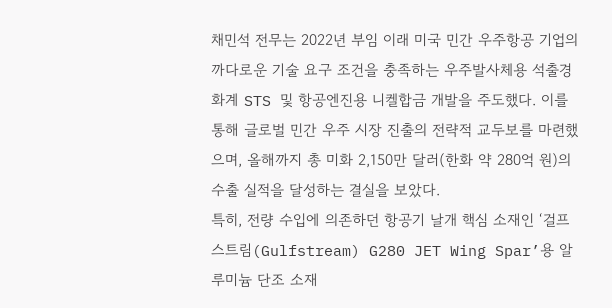채민석 전무는 2022년 부임 이래 미국 민간 우주항공 기업의 까다로운 기술 요구 조건을 충족하는 우주발사체용 석출경화계 STS 및 항공엔진용 니켈합금 개발을 주도했다. 이를 통해 글로벌 민간 우주 시장 진출의 전략적 교두보를 마련했으며, 올해까지 총 미화 2,150만 달러(한화 약 280억 원)의 수출 실적을 달성하는 결실을 보았다.
특히, 전량 수입에 의존하던 항공기 날개 핵심 소재인 ‘걸프스트림(Gulfstream) G280 JET Wing Spar’용 알루미늄 단조 소재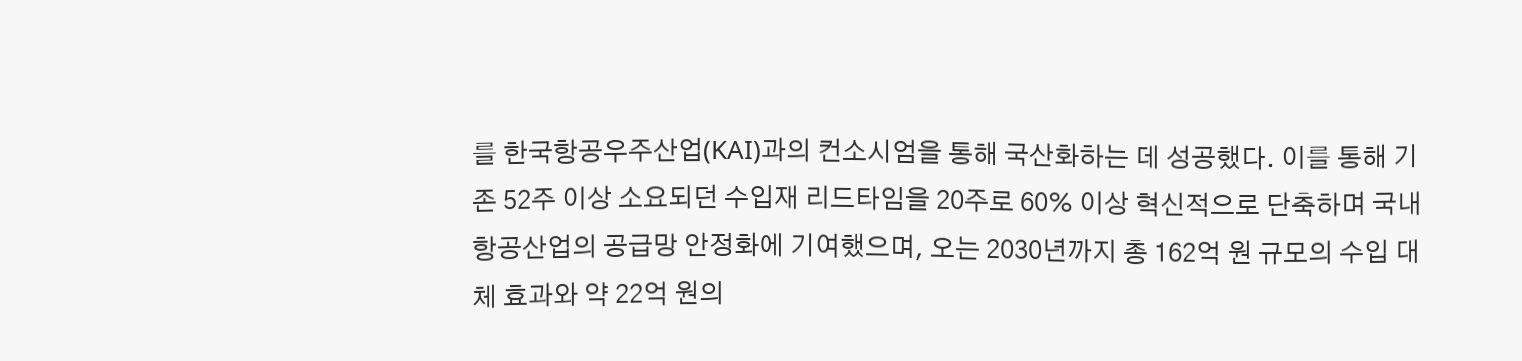를 한국항공우주산업(KAI)과의 컨소시엄을 통해 국산화하는 데 성공했다. 이를 통해 기존 52주 이상 소요되던 수입재 리드타임을 20주로 60% 이상 혁신적으로 단축하며 국내 항공산업의 공급망 안정화에 기여했으며, 오는 2030년까지 총 162억 원 규모의 수입 대체 효과와 약 22억 원의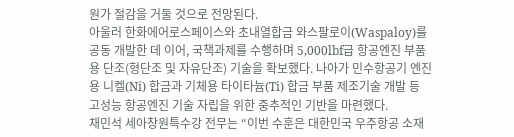원가 절감을 거둘 것으로 전망된다.
아울러 한화에어로스페이스와 초내열합금 와스팔로이(Waspaloy)를 공동 개발한 데 이어, 국책과제를 수행하며 5,000lbf급 항공엔진 부품용 단조(형단조 및 자유단조) 기술을 확보했다. 나아가 민수항공기 엔진용 니켈(Ni) 합금과 기체용 타이타늄(Ti) 합금 부품 제조기술 개발 등 고성능 항공엔진 기술 자립을 위한 중추적인 기반을 마련했다.
채민석 세아창원특수강 전무는 “이번 수훈은 대한민국 우주항공 소재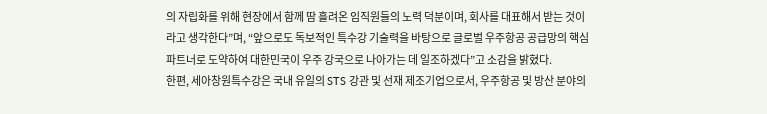의 자립화를 위해 현장에서 함께 땀 흘려온 임직원들의 노력 덕분이며, 회사를 대표해서 받는 것이라고 생각한다”며, “앞으로도 독보적인 특수강 기술력을 바탕으로 글로벌 우주항공 공급망의 핵심 파트너로 도약하여 대한민국이 우주 강국으로 나아가는 데 일조하겠다”고 소감을 밝혔다.
한편, 세아창원특수강은 국내 유일의 STS 강관 및 선재 제조기업으로서, 우주항공 및 방산 분야의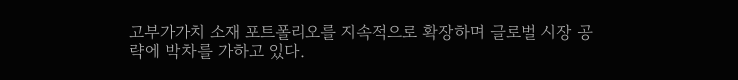고부가가치 소재 포트폴리오를 지속적으로 확장하며 글로벌 시장 공략에 박차를 가하고 있다.